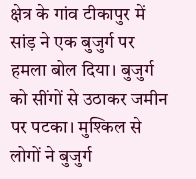क्षेत्र के गांव टीकापुर में सांड़ ने एक बुजुर्ग पर हमला बोल दिया। बुजुर्ग को सींगों से उठाकर जमीन पर पटका। मुश्किल से लोगों ने बुजुर्ग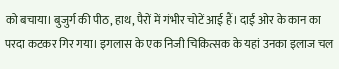को बचाया। बुजुर्ग की पीठ, हाथ, पैरों में गंभीर चोटें आई हैं। दाईं ओर के कान का परदा कटकर गिर गया। इगलास के एक निजी चिकित्सक के यहां उनका इलाज चल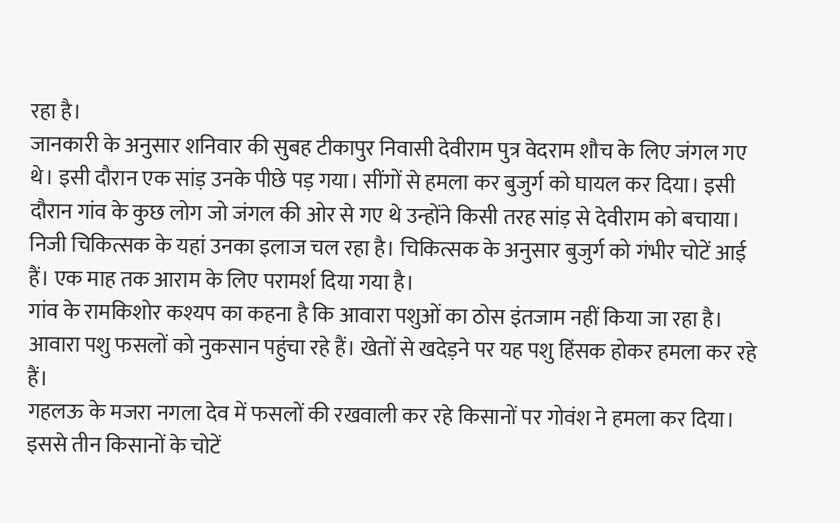रहा है।
जानकारी के अनुसार शनिवार की सुबह टीकापुर निवासी देवीराम पुत्र वेदराम शौच के लिए जंगल गए थे। इसी दौरान एक सांड़ उनके पीछे पड़ गया। सींगों से हमला कर बुजुर्ग को घायल कर दिया। इसी दौरान गांव के कुछ लोग जो जंगल की ओर से गए थे उन्होंने किसी तरह सांड़ से देवीराम को बचाया। निजी चिकित्सक के यहां उनका इलाज चल रहा है। चिकित्सक के अनुसार बुजुर्ग को गंभीर चोटें आई हैं। एक माह तक आराम के लिए परामर्श दिया गया है।
गांव के रामकिशोर कश्यप का कहना है कि आवारा पशुओं का ठोस इंतजाम नहीं किया जा रहा है। आवारा पशु फसलों को नुकसान पहुंचा रहे हैं। खेतों से खदेड़ने पर यह पशु हिंसक होकर हमला कर रहे हैं।
गहलऊ के मजरा नगला देव में फसलों की रखवाली कर रहे किसानों पर गोवंश ने हमला कर दिया। इससे तीन किसानों के चोटें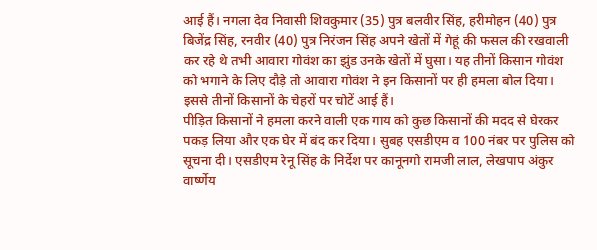आई हैं। नगला देव निवासी शिवकुमार (35) पुत्र बलवीर सिंह, हरीमोहन (40) पुत्र बिजेंद्र सिंह, रनवीर (40) पुत्र निरंजन सिंह अपने खेतों में गेहूं की फसल की रखवाली कर रहे थे तभी आवारा गोवंश का झुंड उनके खेतों में घुसा। यह तीनों किसान गोवंश को भगाने के लिए दौड़े तो आवारा गोवंश ने इन किसानों पर ही हमला बोल दिया। इससे तीनों किसानों के चेहरों पर चोटें आई हैं।
पीड़ित किसानों ने हमला करने वाली एक गाय को कुछ किसानों की मदद से घेरकर पकड़ लिया और एक घेर में बंद कर दिया। सुबह एसडीएम व 100 नंबर पर पुलिस को सूचना दी। एसडीएम रेनू सिंह के निर्देश पर कानूनगो रामजी लाल, लेखपाप अंकुर वार्ष्णेय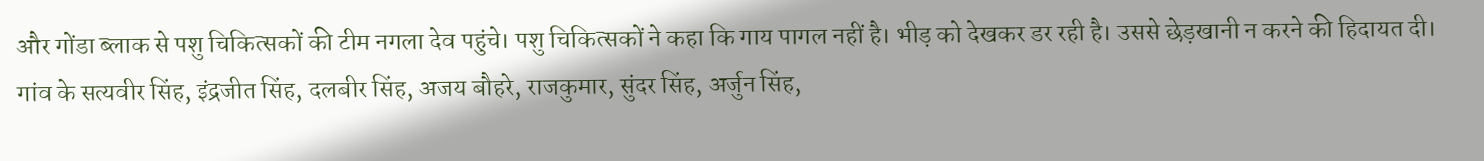और गोंडा ब्लाक से पशु चिकित्सकों की टीम नगला देव पहुंचे। पशु चिकित्सकों ने कहा कि गाय पागल नहीं है। भीड़ को देखकर डर रही है। उससे छेड़खानी न करने की हिदायत दी। गांव के सत्यवीर सिंह, इंद्रजीत सिंह, दलबीर सिंह, अजय बौहरे, राजकुमार, सुंदर सिंह, अर्जुन सिंह,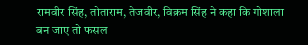रामवीर सिंह, तोताराम, तेजवीर, विक्रम सिंह ने कहा कि गोशाला बन जाए तो फसल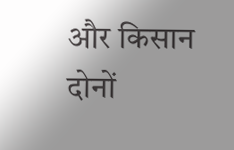और किसान दोनों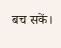बच सकें।